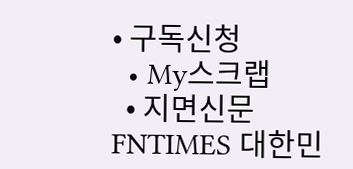• 구독신청
  • My스크랩
  • 지면신문
FNTIMES 대한민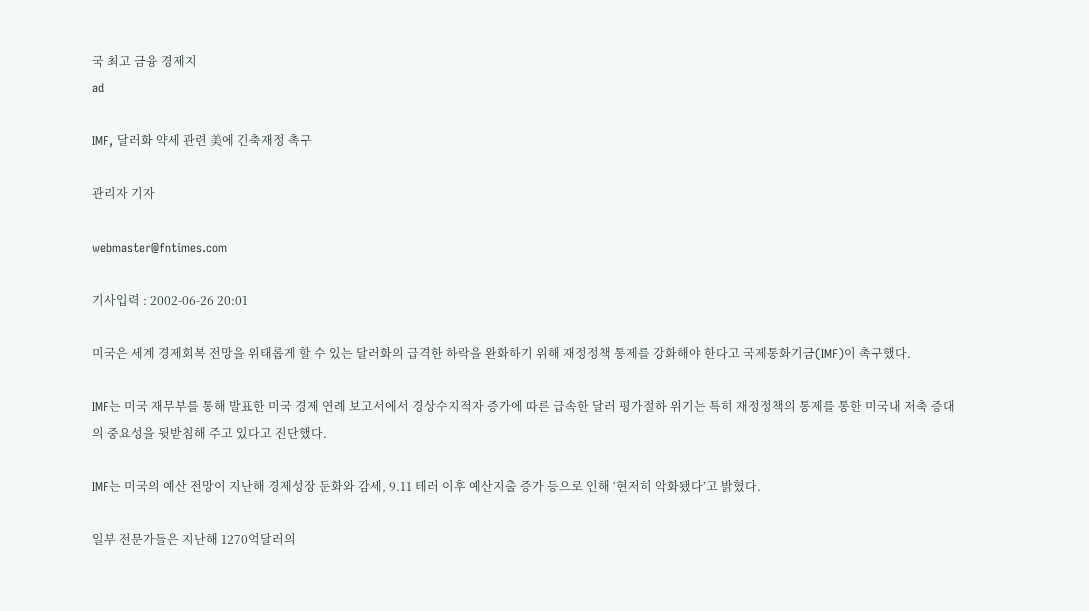국 최고 금융 경제지
ad

IMF, 달러화 약세 관련 美에 긴축재정 촉구

관리자 기자

webmaster@fntimes.com

기사입력 : 2002-06-26 20:01

미국은 세계 경제회복 전망을 위태롭게 할 수 있는 달러화의 급격한 하락을 완화하기 위해 재정정책 통제를 강화해야 한다고 국제통화기금(IMF)이 촉구했다.

IMF는 미국 재무부를 통해 발표한 미국 경제 연례 보고서에서 경상수지적자 증가에 따른 급속한 달러 평가절하 위기는 특히 재정정책의 통제를 통한 미국내 저축 증대의 중요성을 뒷받침해 주고 있다고 진단했다.

IMF는 미국의 예산 전망이 지난해 경제성장 둔화와 감세, 9.11 테러 이후 예산지출 증가 등으로 인해 ‘현저히 악화됐다’고 밝혔다.

일부 전문가들은 지난해 1270억달러의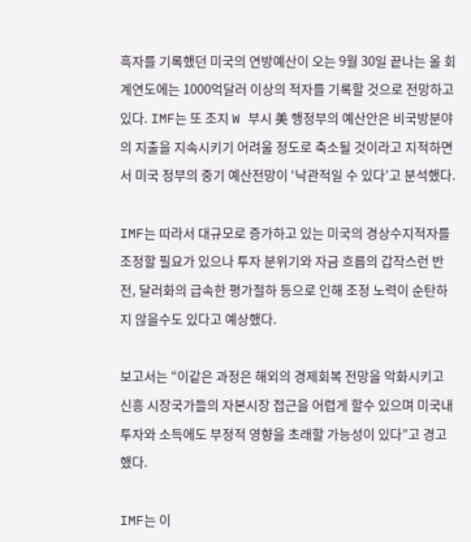흑자를 기록했던 미국의 연방예산이 오는 9월 30일 끝나는 올 회계연도에는 1000억달러 이상의 적자를 기록할 것으로 전망하고 있다. IMF는 또 조지 W 부시 美 행정부의 예산안은 비국방분야의 지출을 지속시키기 어려울 정도로 축소될 것이라고 지적하면서 미국 정부의 중기 예산전망이 ‘낙관적일 수 있다’고 분석했다.

IMF는 따라서 대규모로 증가하고 있는 미국의 경상수지적자를 조정할 필요가 있으나 투자 분위기와 자금 흐름의 갑작스런 반전, 달러화의 급속한 평가절하 등으로 인해 조정 노력이 순탄하지 않을수도 있다고 예상했다.

보고서는 “이같은 과정은 해외의 경제회복 전망을 악화시키고 신흥 시장국가들의 자본시장 접근을 어렵게 할수 있으며 미국내 투자와 소득에도 부정적 영향을 초래할 가능성이 있다”고 경고했다.

IMF는 이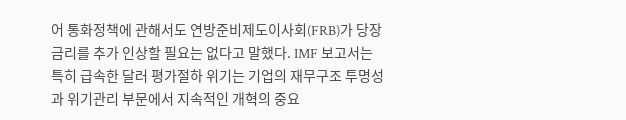어 통화정책에 관해서도 연방준비제도이사회(FRB)가 당장 금리를 추가 인상할 필요는 없다고 말했다. IMF 보고서는 특히 급속한 달러 평가절하 위기는 기업의 재무구조 투명성과 위기관리 부문에서 지속적인 개혁의 중요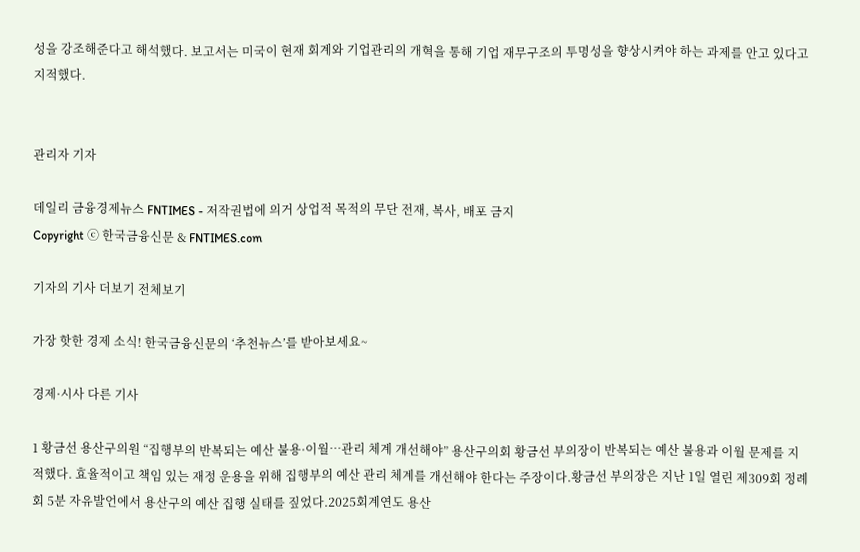성을 강조해준다고 해석했다. 보고서는 미국이 현재 회계와 기업관리의 개혁을 통해 기업 재무구조의 투명성을 향상시켜야 하는 과제를 안고 있다고 지적했다.


관리자 기자

데일리 금융경제뉴스 FNTIMES - 저작권법에 의거 상업적 목적의 무단 전재, 복사, 배포 금지
Copyright ⓒ 한국금융신문 & FNTIMES.com

기자의 기사 더보기 전체보기

가장 핫한 경제 소식! 한국금융신문의 ‘추천뉴스’를 받아보세요~

경제·시사 다른 기사

1 황금선 용산구의원 “집행부의 반복되는 예산 불용·이월…관리 체계 개선해야” 용산구의회 황금선 부의장이 반복되는 예산 불용과 이월 문제를 지적했다. 효율적이고 책임 있는 재정 운용을 위해 집행부의 예산 관리 체계를 개선해야 한다는 주장이다.황금선 부의장은 지난 1일 열린 제309회 정례회 5분 자유발언에서 용산구의 예산 집행 실태를 짚었다.2025회계연도 용산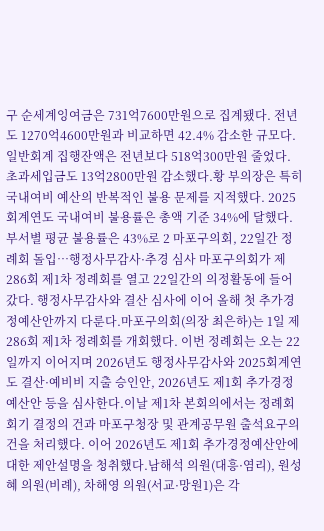구 순세계잉여금은 731억7600만원으로 집계됐다. 전년도 1270억4600만원과 비교하면 42.4% 감소한 규모다.일반회계 집행잔액은 전년보다 518억300만원 줄었다. 초과세입금도 13억2800만원 감소했다.황 부의장은 특히 국내여비 예산의 반복적인 불용 문제를 지적했다. 2025회계연도 국내여비 불용률은 총액 기준 34%에 달했다. 부서별 평균 불용률은 43%로 2 마포구의회, 22일간 정례회 돌입…행정사무감사·추경 심사 마포구의회가 제286회 제1차 정례회를 열고 22일간의 의정활동에 들어갔다. 행정사무감사와 결산 심사에 이어 올해 첫 추가경정예산안까지 다룬다.마포구의회(의장 최은하)는 1일 제286회 제1차 정례회를 개회했다. 이번 정례회는 오는 22일까지 이어지며 2026년도 행정사무감사와 2025회계연도 결산·예비비 지출 승인안, 2026년도 제1회 추가경정예산안 등을 심사한다.이날 제1차 본회의에서는 정례회 회기 결정의 건과 마포구청장 및 관계공무원 출석요구의 건을 처리했다. 이어 2026년도 제1회 추가경정예산안에 대한 제안설명을 청취했다.남해석 의원(대흥·염리), 원성혜 의원(비례), 차해영 의원(서교·망원1)은 각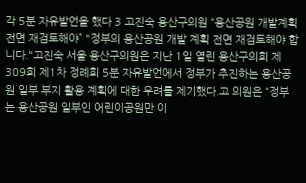각 5분 자유발언을 했다 3 고진숙 용산구의원 “용산공원 개발계획 전면 재검토해야” "정부의 용산공원 개발 계획 전면 재검토해야 합니다."고진숙 서울 용산구의원은 지난 1일 열린 용산구의회 제309회 제1차 정례회 5분 자유발언에서 정부가 추진하는 용산공원 일부 부지 활용 계획에 대한 우려를 제기했다.고 의원은 “정부는 용산공원 일부인 어린이공원만 이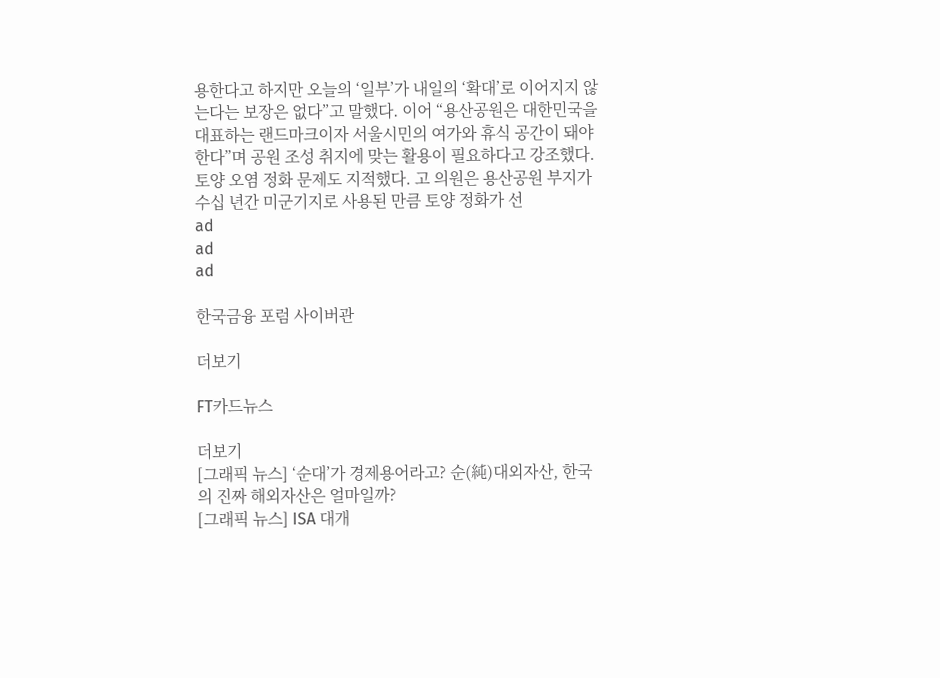용한다고 하지만 오늘의 ‘일부’가 내일의 ‘확대’로 이어지지 않는다는 보장은 없다”고 말했다. 이어 “용산공원은 대한민국을 대표하는 랜드마크이자 서울시민의 여가와 휴식 공간이 돼야 한다”며 공원 조성 취지에 맞는 활용이 필요하다고 강조했다.토양 오염 정화 문제도 지적했다. 고 의원은 용산공원 부지가 수십 년간 미군기지로 사용된 만큼 토양 정화가 선
ad
ad
ad

한국금융 포럼 사이버관

더보기

FT카드뉴스

더보기
[그래픽 뉴스] ‘순대’가 경제용어라고? 순(純)대외자산, 한국의 진짜 해외자산은 얼마일까?
[그래픽 뉴스] ISA 대개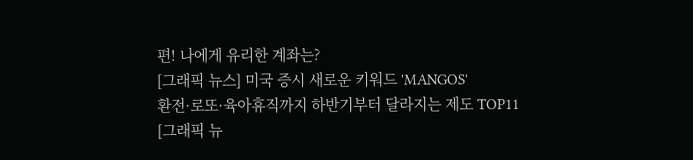편! 나에게 유리한 계좌는?
[그래픽 뉴스] 미국 증시 새로운 키워드 'MANGOS'
환전·로또·육아휴직까지 하반기부터 달라지는 제도 TOP11
[그래픽 뉴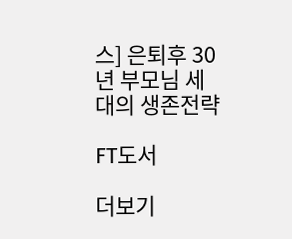스] 은퇴후 30년 부모님 세대의 생존전략

FT도서

더보기